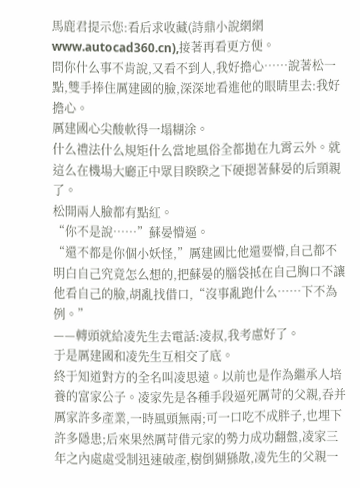馬鹿君提示您:看后求收藏(詩鼎小說網網www.autocad360.cn),接著再看更方便。
問你什么事不肯說,又看不到人,我好擔心……說著松一點,雙手捧住厲建國的臉,深深地看進他的眼睛里去:我好擔心。
厲建國心尖酸軟得一塌糊涂。
什么禮法什么規矩什么當地風俗全都拋在九霄云外。就這么在機場大廳正中眾目睽睽之下硬摁著蘇晏的后頸親了。
松開兩人臉都有點紅。
“你不是說……”蘇晏懵逼。
“還不都是你個小妖怪,”厲建國比他還要懵,自己都不明白自己究竟怎么想的,把蘇晏的腦袋抵在自己胸口不讓他看自己的臉,胡亂找借口,“沒事亂跑什么……下不為例。”
——轉頭就給凌先生去電話:凌叔,我考慮好了。
于是厲建國和凌先生互相交了底。
終于知道對方的全名叫凌思遠。以前也是作為繼承人培養的富家公子。凌家先是各種手段逼死厲苛的父親,吞并厲家許多產業,一時風頭無兩;可一口吃不成胖子,也埋下許多隱患;后來果然厲苛借元家的勢力成功翻盤,凌家三年之內處處受制迅速破產,樹倒猢猻散,凌先生的父親一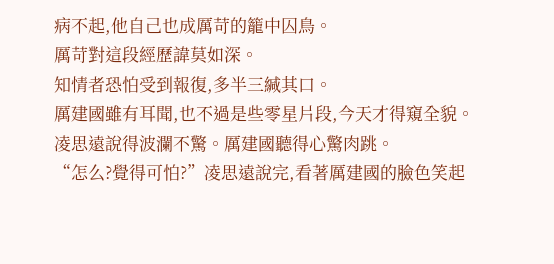病不起,他自己也成厲苛的籠中囚鳥。
厲苛對這段經歷諱莫如深。
知情者恐怕受到報復,多半三緘其口。
厲建國雖有耳聞,也不過是些零星片段,今天才得窺全貌。
凌思遠說得波瀾不驚。厲建國聽得心驚肉跳。
“怎么?覺得可怕?”凌思遠說完,看著厲建國的臉色笑起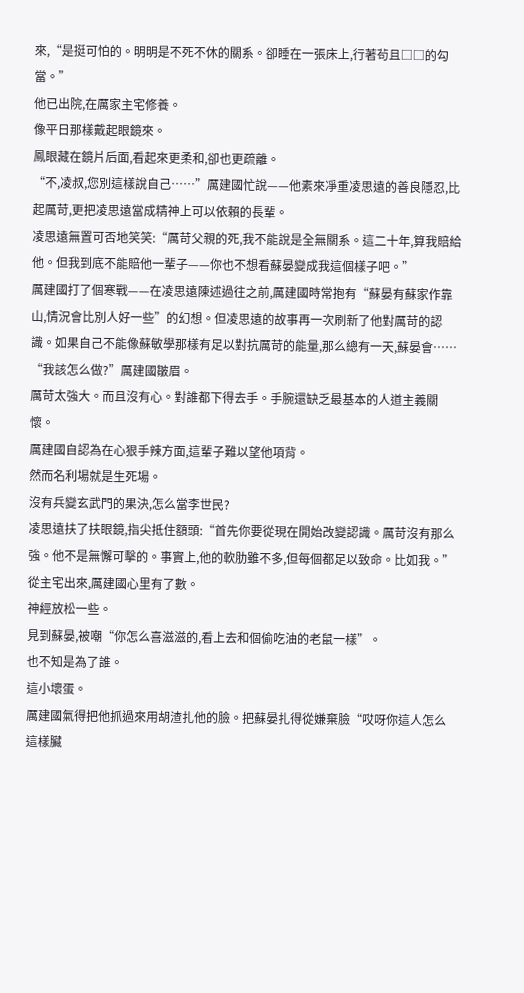來,“是挺可怕的。明明是不死不休的關系。卻睡在一張床上,行著茍且□□的勾當。”
他已出院,在厲家主宅修養。
像平日那樣戴起眼鏡來。
鳳眼藏在鏡片后面,看起來更柔和,卻也更疏離。
“不,凌叔,您別這樣說自己……”厲建國忙說——他素來凈重凌思遠的善良隱忍,比起厲苛,更把凌思遠當成精神上可以依賴的長輩。
凌思遠無置可否地笑笑:“厲苛父親的死,我不能說是全無關系。這二十年,算我賠給他。但我到底不能賠他一輩子——你也不想看蘇晏變成我這個樣子吧。”
厲建國打了個寒戰——在凌思遠陳述過往之前,厲建國時常抱有“蘇晏有蘇家作靠山,情況會比別人好一些”的幻想。但凌思遠的故事再一次刷新了他對厲苛的認識。如果自己不能像蘇敏學那樣有足以對抗厲苛的能量,那么總有一天,蘇晏會……
“我該怎么做?”厲建國皺眉。
厲苛太強大。而且沒有心。對誰都下得去手。手腕還缺乏最基本的人道主義關懷。
厲建國自認為在心狠手辣方面,這輩子難以望他項背。
然而名利場就是生死場。
沒有兵變玄武門的果決,怎么當李世民?
凌思遠扶了扶眼鏡,指尖抵住額頭:“首先你要從現在開始改變認識。厲苛沒有那么強。他不是無懈可擊的。事實上,他的軟肋雖不多,但每個都足以致命。比如我。”
從主宅出來,厲建國心里有了數。
神經放松一些。
見到蘇晏,被嘲“你怎么喜滋滋的,看上去和個偷吃油的老鼠一樣”。
也不知是為了誰。
這小壞蛋。
厲建國氣得把他抓過來用胡渣扎他的臉。把蘇晏扎得從嫌棄臉“哎呀你這人怎么這樣臟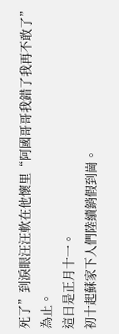死了”到淚眼汪汪軟在他懷里“阿國哥哥我錯了我再不敢了”為止。
這日是正月十一。
初十起蘇家下人們陸續銷假到崗。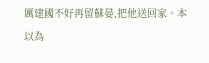厲建國不好再留蘇晏,把他送回家。本以為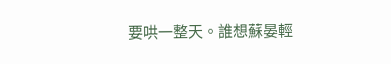要哄一整天。誰想蘇晏輕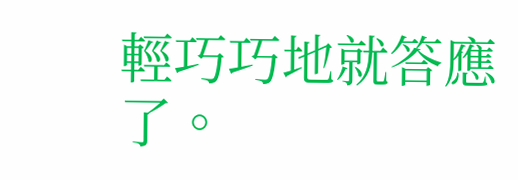輕巧巧地就答應了。